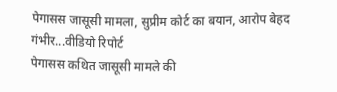पेगासस जासूसी मामला, सुप्रीम कोर्ट का बयान, आरोप बेहद गंभीर...वीडियो रिपोर्ट
पेगासस कथित जासूसी मामले की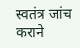स्वतंत्र जांच कराने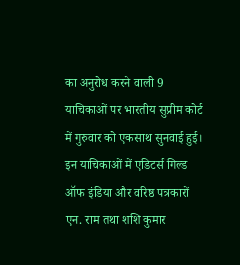का अनुरोध करने वाली 9 याचिकाओं पर भारतीय सुप्रीम कोर्ट में गुरुवार को एकसाथ सुनवाई हुई।
इन याचिकाओं में एडिटर्स गिल्ड ऑफ इंडिया और वरिष्ठ पत्रकारों एन. राम तथा शशि कुमार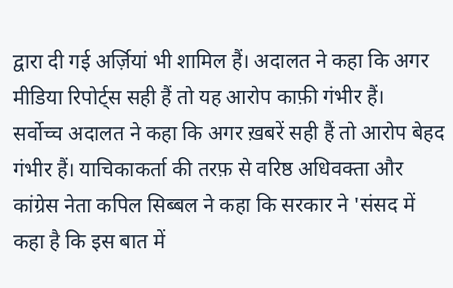द्वारा दी गई अर्ज़ियां भी शामिल हैं। अदालत ने कहा कि अगर मीडिया रिपोर्ट्स सही हैं तो यह आरोप काफ़ी गंभीर हैं।
सर्वोच्च अदालत ने कहा कि अगर ख़बरें सही हैं तो आरोप बेहद गंभीर हैं। याचिकाकर्ता की तरफ़ से वरिष्ठ अधिवक्ता और कांग्रेस नेता कपिल सिब्बल ने कहा कि सरकार ने 'संसद में कहा है कि इस बात में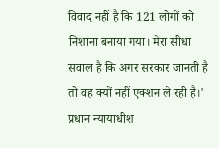विवाद नहीं है कि 121 लोगों को निशाना बनाया गया। मेरा सीधा सवाल है कि अगर सरकार जानती है तो वह क्यों नहीं एक्शन ले रही है।' प्रधान न्यायाधीश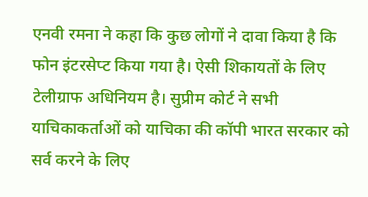एनवी रमना ने कहा कि कुछ लोगों ने दावा किया है कि फोन इंटरसेप्ट किया गया है। ऐसी शिकायतों के लिए टेलीग्राफ अधिनियम है। सुप्रीम कोर्ट ने सभी याचिकाकर्ताओं को याचिका की कॉपी भारत सरकार को सर्व करने के लिए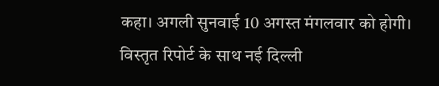कहा। अगली सुनवाई 10 अगस्त मंगलवार को होगी। विस्तृत रिपोर्ट के साथ नई दिल्ली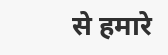से हमारे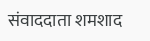संवाददाता शमशाद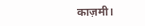काज़मी।